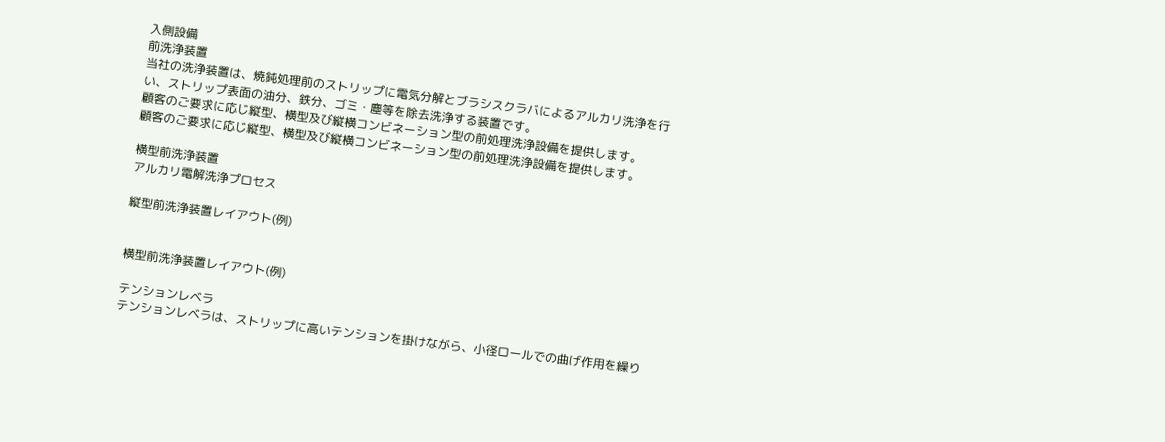入側設備
前洗浄装置
当社の洗浄装置は、焼鈍処理前のストリップに電気分解とブラシスクラバによるアルカリ洗浄を行い、ストリップ表面の油分、鉄分、ゴミ・塵等を除去洗浄する装置です。
顧客のご要求に応じ縦型、横型及び縦横コンビネーション型の前処理洗浄設備を提供します。
顧客のご要求に応じ縦型、横型及び縦横コンビネーション型の前処理洗浄設備を提供します。

横型前洗浄装置
アルカリ電解洗浄プロセス

縦型前洗浄装置レイアウト(例)


横型前洗浄装置レイアウト(例)

テンションレベラ
テンションレベラは、ストリップに高いテンションを掛けながら、小径ロールでの曲げ作用を繰り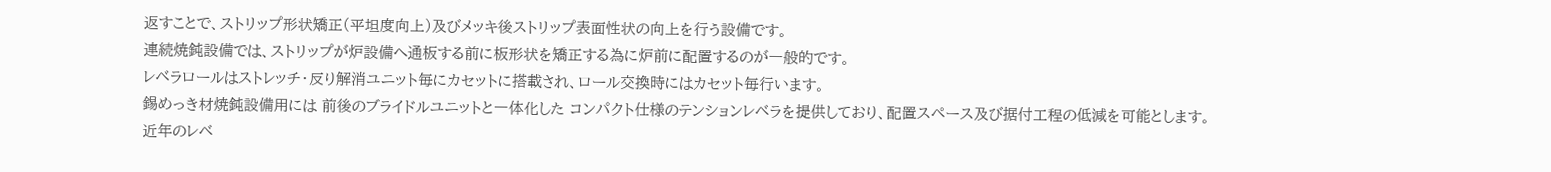返すことで、ストリップ形状矯正(平坦度向上)及びメッキ後ストリップ表面性状の向上を行う設備です。
連続焼鈍設備では、ストリップが炉設備へ通板する前に板形状を矯正する為に炉前に配置するのが一般的です。
レベラロールはストレッチ・反り解消ユニット毎にカセットに搭載され、ロール交換時にはカセット毎行います。
錫めっき材焼鈍設備用には 前後のブライドルユニットと一体化した コンパクト仕様のテンションレベラを提供しており、配置スペース及び据付工程の低減を可能とします。
近年のレベ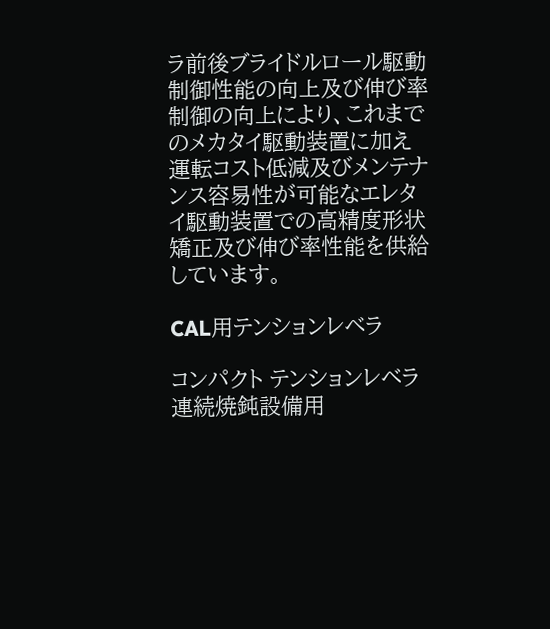ラ前後ブライドルロール駆動制御性能の向上及び伸び率制御の向上により、これまでのメカタイ駆動装置に加え 運転コスト低減及びメンテナンス容易性が可能なエレタイ駆動装置での高精度形状矯正及び伸び率性能を供給しています。

CAL用テンションレベラ

コンパクト テンションレベラ
連続焼鈍設備用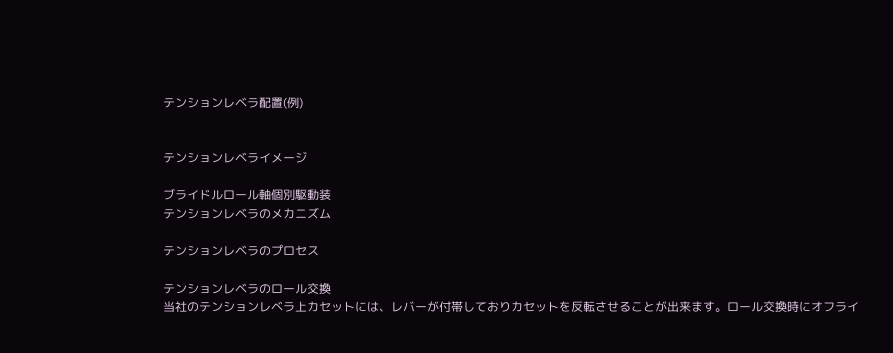テンションレベラ配置(例)


テンションレベライメージ

ブライドルロール軸個別駆動装
テンションレベラのメカニズム

テンションレベラのプロセス

テンションレベラのロール交換
当社のテンションレベラ上カセットには、レバーが付帯しておりカセットを反転させることが出来ます。ロール交換時にオフライ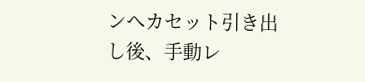ンへカセット引き出し後、手動レ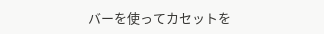バーを使ってカセットを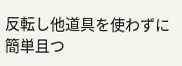反転し他道具を使わずに簡単且つ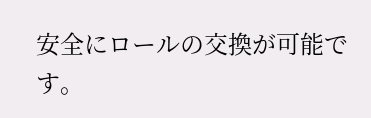安全にロールの交換が可能です。